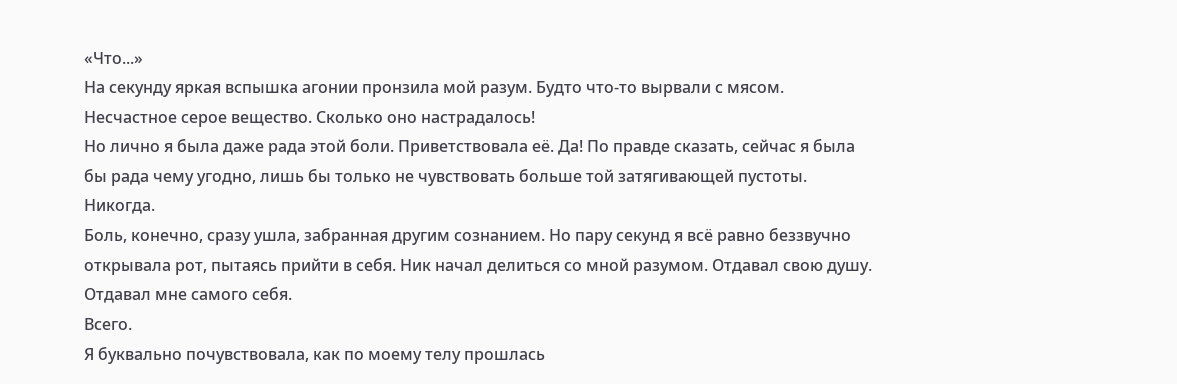«Что...»
На секунду яркая вспышка агонии пронзила мой разум. Будто что-то вырвали с мясом.
Несчастное серое вещество. Сколько оно настрадалось!
Но лично я была даже рада этой боли. Приветствовала её. Да! По правде сказать, сейчас я была бы рада чему угодно, лишь бы только не чувствовать больше той затягивающей пустоты.
Никогда.
Боль, конечно, сразу ушла, забранная другим сознанием. Но пару секунд я всё равно беззвучно открывала рот, пытаясь прийти в себя. Ник начал делиться со мной разумом. Отдавал свою душу. Отдавал мне самого себя.
Всего.
Я буквально почувствовала, как по моему телу прошлась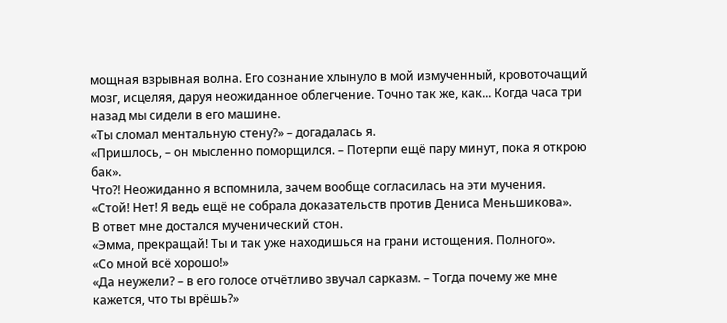мощная взрывная волна. Его сознание хлынуло в мой измученный, кровоточащий мозг, исцеляя, даруя неожиданное облегчение. Точно так же, как... Когда часа три назад мы сидели в его машине.
«Ты сломал ментальную стену?» – догадалась я.
«Пришлось, – он мысленно поморщился. – Потерпи ещё пару минут, пока я открою бак».
Что?! Неожиданно я вспомнила, зачем вообще согласилась на эти мучения.
«Стой! Нет! Я ведь ещё не собрала доказательств против Дениса Меньшикова».
В ответ мне достался мученический стон.
«Эмма, прекращай! Ты и так уже находишься на грани истощения. Полного».
«Со мной всё хорошо!»
«Да неужели? – в его голосе отчётливо звучал сарказм. – Тогда почему же мне кажется, что ты врёшь?»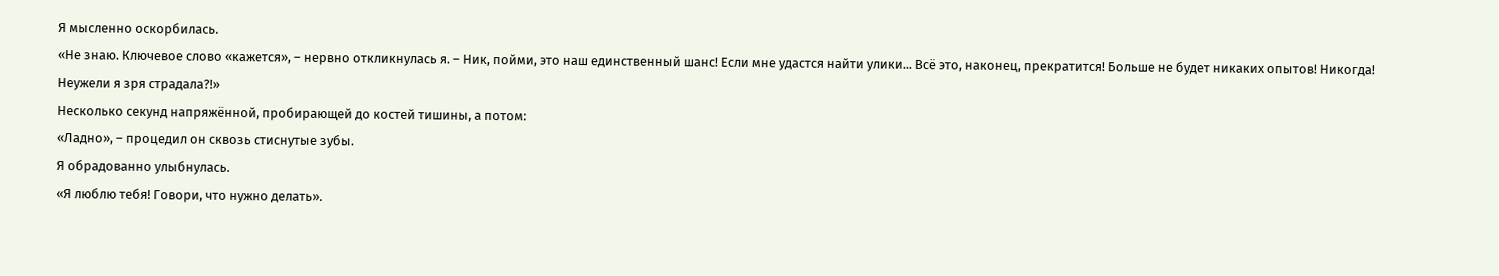Я мысленно оскорбилась.
«Не знаю. Ключевое слово «кажется», – нервно откликнулась я. – Ник, пойми, это наш единственный шанс! Если мне удастся найти улики... Всё это, наконец, прекратится! Больше не будет никаких опытов! Никогда! Неужели я зря страдала?!»
Несколько секунд напряжённой, пробирающей до костей тишины, а потом:
«Ладно», – процедил он сквозь стиснутые зубы.
Я обрадованно улыбнулась.
«Я люблю тебя! Говори, что нужно делать».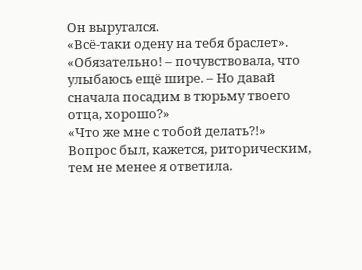Он выругался.
«Всё-таки одену на тебя браслет».
«Обязательно! – почувствовала, что улыбаюсь ещё шире. – Но давай сначала посадим в тюрьму твоего отца, хорошо?»
«Что же мне с тобой делать?!»
Вопрос был, кажется, риторическим, тем не менее я ответила.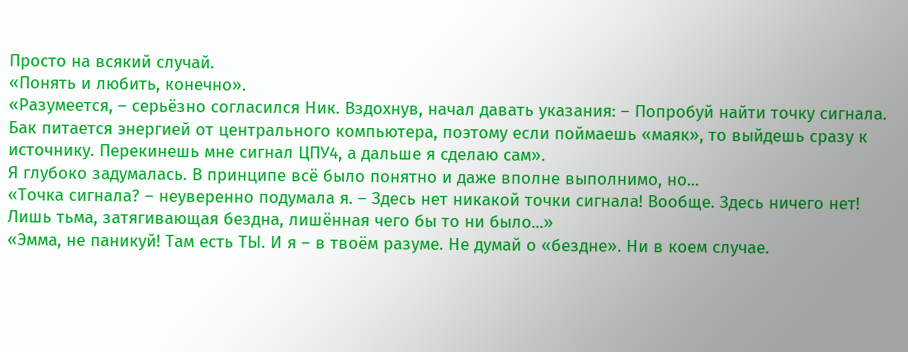Просто на всякий случай.
«Понять и любить, конечно».
«Разумеется, – серьёзно согласился Ник. Вздохнув, начал давать указания: – Попробуй найти точку сигнала. Бак питается энергией от центрального компьютера, поэтому если поймаешь «маяк», то выйдешь сразу к источнику. Перекинешь мне сигнал ЦПУ4, а дальше я сделаю сам».
Я глубоко задумалась. В принципе всё было понятно и даже вполне выполнимо, но...
«Точка сигнала? – неуверенно подумала я. – Здесь нет никакой точки сигнала! Вообще. Здесь ничего нет! Лишь тьма, затягивающая бездна, лишённая чего бы то ни было...»
«Эмма, не паникуй! Там есть ТЫ. И я – в твоём разуме. Не думай о «бездне». Ни в коем случае.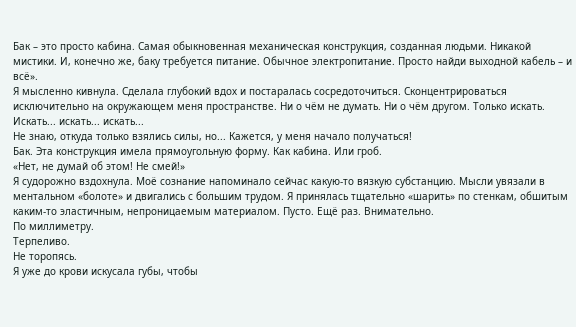Бак – это просто кабина. Самая обыкновенная механическая конструкция, созданная людьми. Никакой мистики. И, конечно же, баку требуется питание. Обычное электропитание. Просто найди выходной кабель – и всё».
Я мысленно кивнула. Сделала глубокий вдох и постаралась сосредоточиться. Сконцентрироваться исключительно на окружающем меня пространстве. Ни о чём не думать. Ни о чём другом. Только искать. Искать... искать... искать...
Не знаю, откуда только взялись силы, но... Кажется, у меня начало получаться!
Бак. Эта конструкция имела прямоугольную форму. Как кабина. Или гроб.
«Нет, не думай об этом! Не смей!»
Я судорожно вздохнула. Моё сознание напоминало сейчас какую-то вязкую субстанцию. Мысли увязали в ментальном «болоте» и двигались с большим трудом. Я принялась тщательно «шарить» по стенкам, обшитым каким-то эластичным, непроницаемым материалом. Пусто. Ещё раз. Внимательно.
По миллиметру.
Терпеливо.
Не торопясь.
Я уже до крови искусала губы, чтобы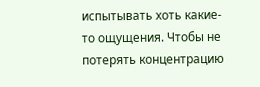испытывать хоть какие-то ощущения. Чтобы не потерять концентрацию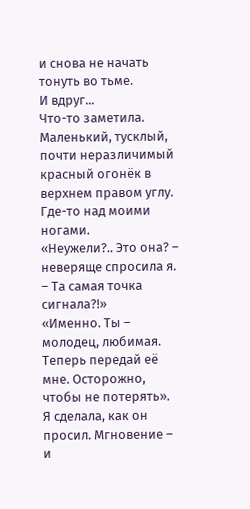и снова не начать тонуть во тьме.
И вдруг...
Что-то заметила. Маленький, тусклый, почти неразличимый красный огонёк в верхнем правом углу. Где-то над моими ногами.
«Неужели?.. Это она? – неверяще спросила я. – Та самая точка сигнала?!»
«Именно. Ты – молодец, любимая. Теперь передай её мне. Осторожно, чтобы не потерять».
Я сделала, как он просил. Мгновение – и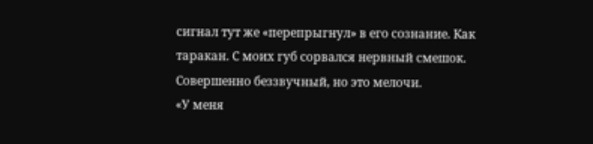сигнал тут же «перепрыгнул» в его сознание. Как таракан. С моих губ сорвался нервный смешок. Совершенно беззвучный, но это мелочи.
«У меня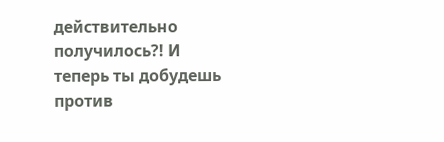действительно получилось?! И теперь ты добудешь против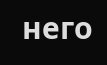него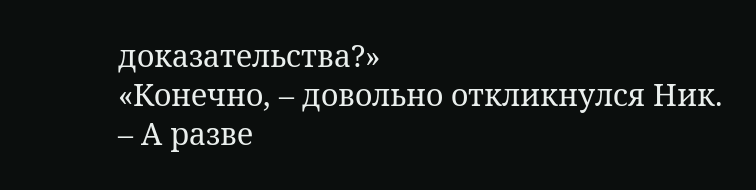доказательства?»
«Конечно, – довольно откликнулся Ник. – А разве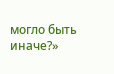могло быть иначе?»